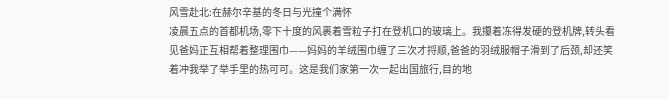风雪赴北:在赫尔辛基的冬日与光撞个满怀
凌晨五点的首都机场,零下十度的风裹着雪粒子打在登机口的玻璃上。我攥着冻得发硬的登机牌,转头看见爸妈正互相帮着整理围巾——妈妈的羊绒围巾缠了三次才捋顺,爸爸的羽绒服帽子滑到了后颈,却还笑着冲我举了举手里的热可可。这是我们家第一次一起出国旅行,目的地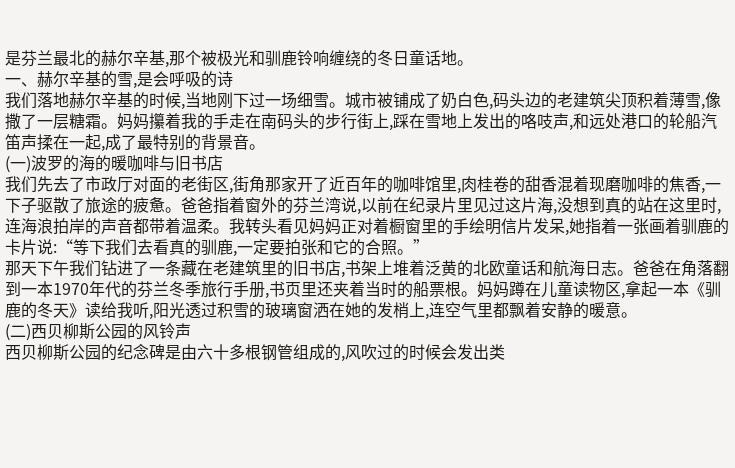是芬兰最北的赫尔辛基,那个被极光和驯鹿铃响缠绕的冬日童话地。
一、赫尔辛基的雪,是会呼吸的诗
我们落地赫尔辛基的时候,当地刚下过一场细雪。城市被铺成了奶白色,码头边的老建筑尖顶积着薄雪,像撒了一层糖霜。妈妈攥着我的手走在南码头的步行街上,踩在雪地上发出的咯吱声,和远处港口的轮船汽笛声揉在一起,成了最特别的背景音。
(一)波罗的海的暖咖啡与旧书店
我们先去了市政厅对面的老街区,街角那家开了近百年的咖啡馆里,肉桂卷的甜香混着现磨咖啡的焦香,一下子驱散了旅途的疲惫。爸爸指着窗外的芬兰湾说,以前在纪录片里见过这片海,没想到真的站在这里时,连海浪拍岸的声音都带着温柔。我转头看见妈妈正对着橱窗里的手绘明信片发呆,她指着一张画着驯鹿的卡片说:“等下我们去看真的驯鹿,一定要拍张和它的合照。”
那天下午我们钻进了一条藏在老建筑里的旧书店,书架上堆着泛黄的北欧童话和航海日志。爸爸在角落翻到一本1970年代的芬兰冬季旅行手册,书页里还夹着当时的船票根。妈妈蹲在儿童读物区,拿起一本《驯鹿的冬天》读给我听,阳光透过积雪的玻璃窗洒在她的发梢上,连空气里都飘着安静的暖意。
(二)西贝柳斯公园的风铃声
西贝柳斯公园的纪念碑是由六十多根钢管组成的,风吹过的时候会发出类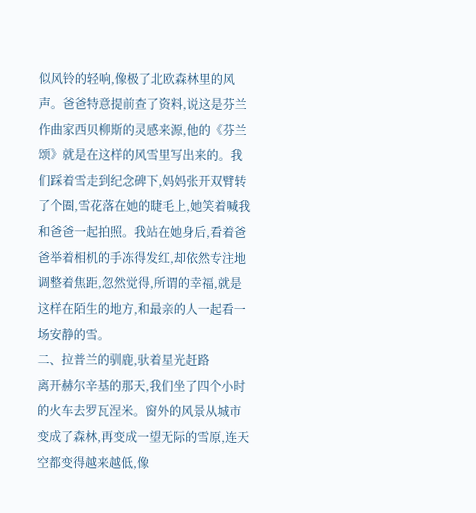似风铃的轻响,像极了北欧森林里的风声。爸爸特意提前查了资料,说这是芬兰作曲家西贝柳斯的灵感来源,他的《芬兰颂》就是在这样的风雪里写出来的。我们踩着雪走到纪念碑下,妈妈张开双臂转了个圈,雪花落在她的睫毛上,她笑着喊我和爸爸一起拍照。我站在她身后,看着爸爸举着相机的手冻得发红,却依然专注地调整着焦距,忽然觉得,所谓的幸福,就是这样在陌生的地方,和最亲的人一起看一场安静的雪。
二、拉普兰的驯鹿,驮着星光赶路
离开赫尔辛基的那天,我们坐了四个小时的火车去罗瓦涅米。窗外的风景从城市变成了森林,再变成一望无际的雪原,连天空都变得越来越低,像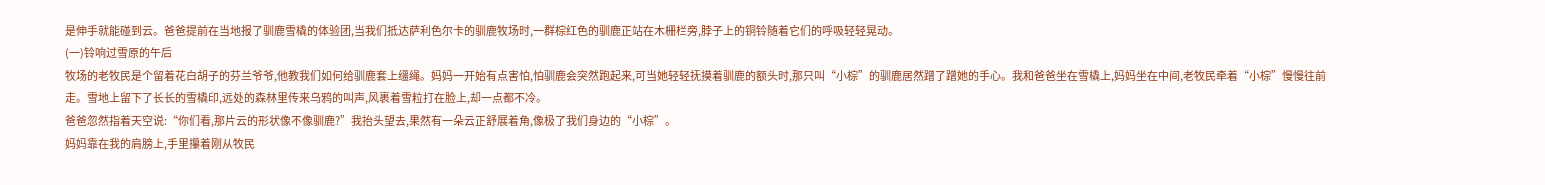是伸手就能碰到云。爸爸提前在当地报了驯鹿雪橇的体验团,当我们抵达萨利色尔卡的驯鹿牧场时,一群棕红色的驯鹿正站在木栅栏旁,脖子上的铜铃随着它们的呼吸轻轻晃动。
(一)铃响过雪原的午后
牧场的老牧民是个留着花白胡子的芬兰爷爷,他教我们如何给驯鹿套上缰绳。妈妈一开始有点害怕,怕驯鹿会突然跑起来,可当她轻轻抚摸着驯鹿的额头时,那只叫“小棕”的驯鹿居然蹭了蹭她的手心。我和爸爸坐在雪橇上,妈妈坐在中间,老牧民牵着“小棕”慢慢往前走。雪地上留下了长长的雪橇印,远处的森林里传来乌鸦的叫声,风裹着雪粒打在脸上,却一点都不冷。
爸爸忽然指着天空说:“你们看,那片云的形状像不像驯鹿?”我抬头望去,果然有一朵云正舒展着角,像极了我们身边的“小棕”。
妈妈靠在我的肩膀上,手里攥着刚从牧民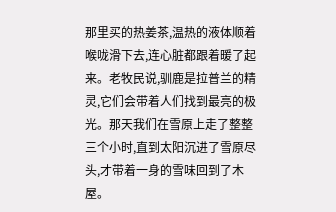那里买的热姜茶,温热的液体顺着喉咙滑下去,连心脏都跟着暖了起来。老牧民说,驯鹿是拉普兰的精灵,它们会带着人们找到最亮的极光。那天我们在雪原上走了整整三个小时,直到太阳沉进了雪原尽头,才带着一身的雪味回到了木屋。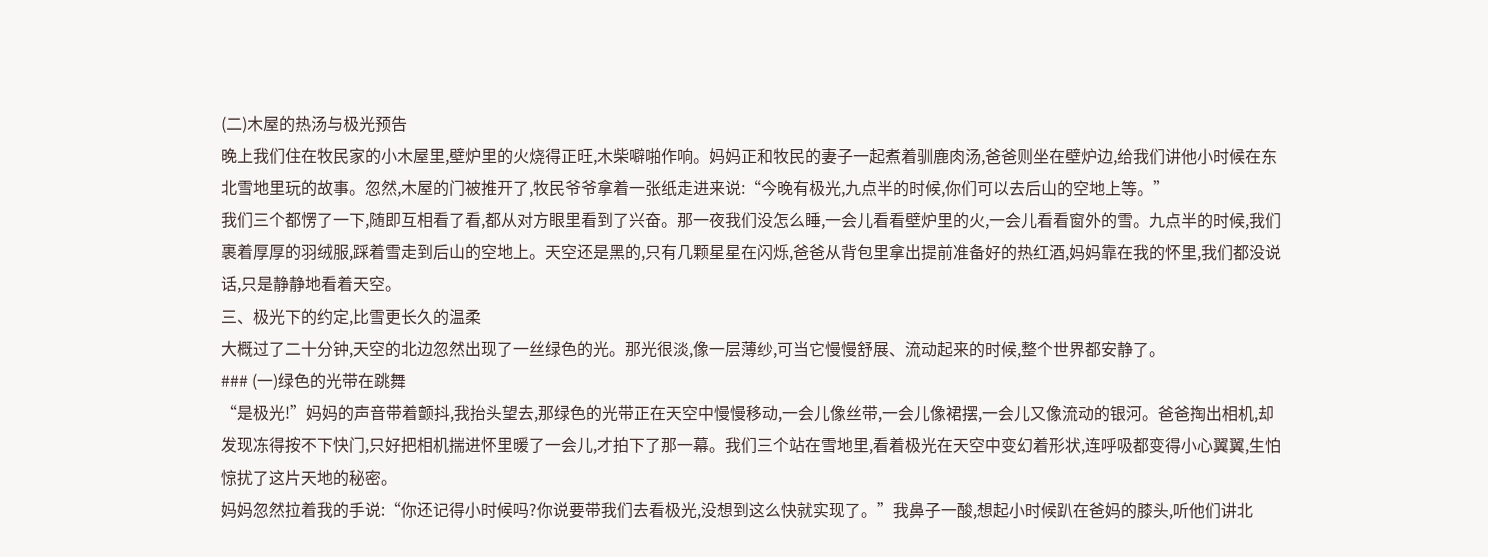(二)木屋的热汤与极光预告
晚上我们住在牧民家的小木屋里,壁炉里的火烧得正旺,木柴噼啪作响。妈妈正和牧民的妻子一起煮着驯鹿肉汤,爸爸则坐在壁炉边,给我们讲他小时候在东北雪地里玩的故事。忽然,木屋的门被推开了,牧民爷爷拿着一张纸走进来说:“今晚有极光,九点半的时候,你们可以去后山的空地上等。”
我们三个都愣了一下,随即互相看了看,都从对方眼里看到了兴奋。那一夜我们没怎么睡,一会儿看看壁炉里的火,一会儿看看窗外的雪。九点半的时候,我们裹着厚厚的羽绒服,踩着雪走到后山的空地上。天空还是黑的,只有几颗星星在闪烁,爸爸从背包里拿出提前准备好的热红酒,妈妈靠在我的怀里,我们都没说话,只是静静地看着天空。
三、极光下的约定,比雪更长久的温柔
大概过了二十分钟,天空的北边忽然出现了一丝绿色的光。那光很淡,像一层薄纱,可当它慢慢舒展、流动起来的时候,整个世界都安静了。
### (一)绿色的光带在跳舞
“是极光!”妈妈的声音带着颤抖,我抬头望去,那绿色的光带正在天空中慢慢移动,一会儿像丝带,一会儿像裙摆,一会儿又像流动的银河。爸爸掏出相机,却发现冻得按不下快门,只好把相机揣进怀里暖了一会儿,才拍下了那一幕。我们三个站在雪地里,看着极光在天空中变幻着形状,连呼吸都变得小心翼翼,生怕惊扰了这片天地的秘密。
妈妈忽然拉着我的手说:“你还记得小时候吗?你说要带我们去看极光,没想到这么快就实现了。”我鼻子一酸,想起小时候趴在爸妈的膝头,听他们讲北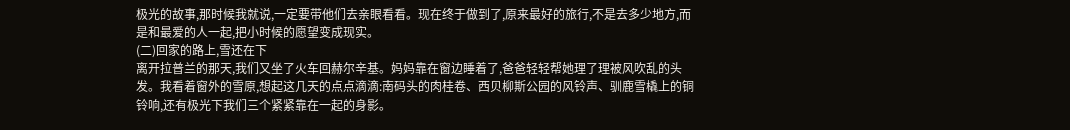极光的故事,那时候我就说,一定要带他们去亲眼看看。现在终于做到了,原来最好的旅行,不是去多少地方,而是和最爱的人一起,把小时候的愿望变成现实。
(二)回家的路上,雪还在下
离开拉普兰的那天,我们又坐了火车回赫尔辛基。妈妈靠在窗边睡着了,爸爸轻轻帮她理了理被风吹乱的头发。我看着窗外的雪原,想起这几天的点点滴滴:南码头的肉桂卷、西贝柳斯公园的风铃声、驯鹿雪橇上的铜铃响,还有极光下我们三个紧紧靠在一起的身影。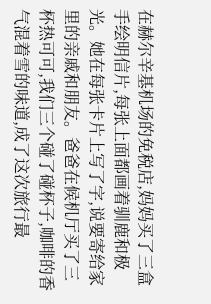在赫尔辛基机场的免税店,妈妈买了三盒手绘明信片,每张上面都画着驯鹿和极光。她在每张卡片上写了字,说要寄给家里的亲戚和朋友。爸爸在候机厅买了三杯热可可,我们三个碰了碰杯子,咖啡的香气混着雪的味道,成了这次旅行最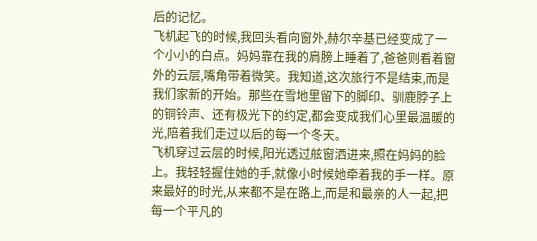后的记忆。
飞机起飞的时候,我回头看向窗外,赫尔辛基已经变成了一个小小的白点。妈妈靠在我的肩膀上睡着了,爸爸则看着窗外的云层,嘴角带着微笑。我知道,这次旅行不是结束,而是我们家新的开始。那些在雪地里留下的脚印、驯鹿脖子上的铜铃声、还有极光下的约定,都会变成我们心里最温暖的光,陪着我们走过以后的每一个冬天。
飞机穿过云层的时候,阳光透过舷窗洒进来,照在妈妈的脸上。我轻轻握住她的手,就像小时候她牵着我的手一样。原来最好的时光,从来都不是在路上,而是和最亲的人一起,把每一个平凡的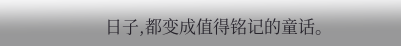日子,都变成值得铭记的童话。